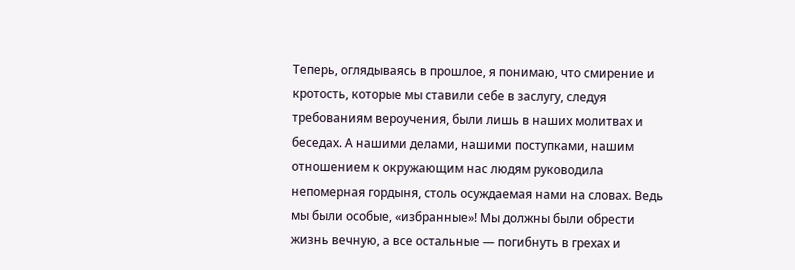Теперь, оглядываясь в прошлое, я понимаю, что смирение и кротость, которые мы ставили себе в заслугу, следуя требованиям вероучения, были лишь в наших молитвах и беседах. А нашими делами, нашими поступками, нашим отношением к окружающим нас людям руководила непомерная гордыня, столь осуждаемая нами на словах. Ведь мы были особые, «избранные»! Мы должны были обрести жизнь вечную, а все остальные — погибнуть в грехах и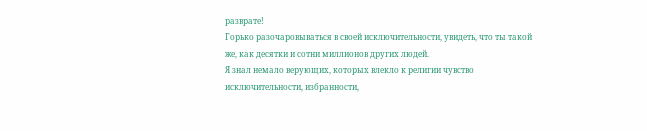разврате!
Горько разочаровываться в своей исключительности, увидеть, что ты такой же, как десятки и сотни миллионов других людей.
Я знал немало верующих, которых влекло к религии чувство исключительности, избранности,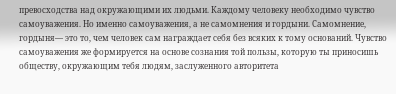превосходства над окружающими их людьми. Каждому человеку необходимо чувство самоуважения. Но именно самоуважения, а не самомнения и гордыни. Самомнение, гордыня— это то, чем человек сам награждает себя без всяких к тому оснований. Чувство самоуважения же формируется на основе сознания той пользы, которую ты приносишь обществу, окружающим тебя людям, заслуженного авторитета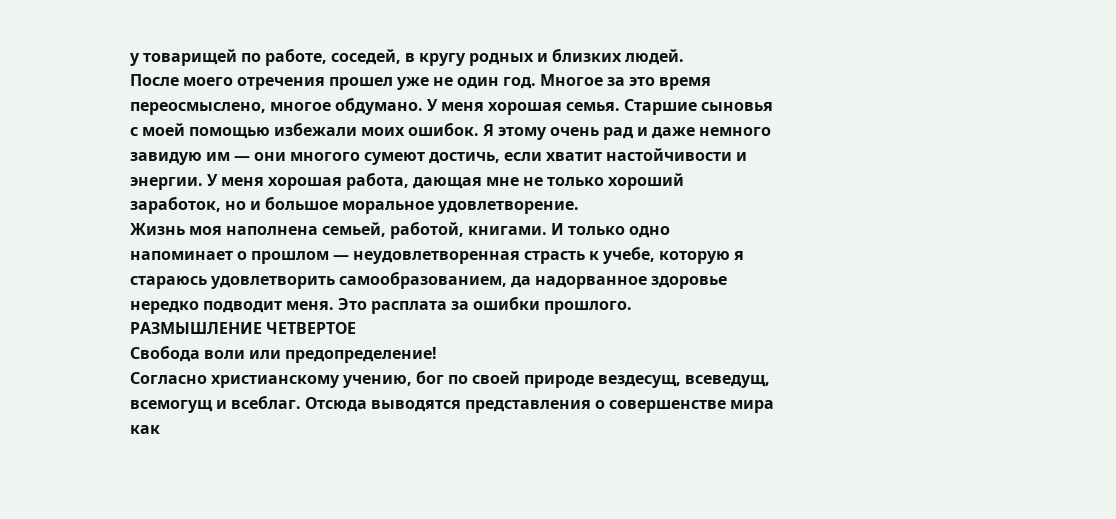у товарищей по работе, соседей, в кругу родных и близких людей.
После моего отречения прошел уже не один год. Многое за это время переосмыслено, многое обдумано. У меня хорошая семья. Старшие сыновья с моей помощью избежали моих ошибок. Я этому очень рад и даже немного завидую им — они многого сумеют достичь, если хватит настойчивости и энергии. У меня хорошая работа, дающая мне не только хороший заработок, но и большое моральное удовлетворение.
Жизнь моя наполнена семьей, работой, книгами. И только одно напоминает о прошлом — неудовлетворенная страсть к учебе, которую я стараюсь удовлетворить самообразованием, да надорванное здоровье нередко подводит меня. Это расплата за ошибки прошлого.
РАЗМЫШЛЕНИЕ ЧЕТВЕРТОЕ
Свобода воли или предопределение!
Согласно христианскому учению, бог по своей природе вездесущ, всеведущ, всемогущ и всеблаг. Отсюда выводятся представления о совершенстве мира как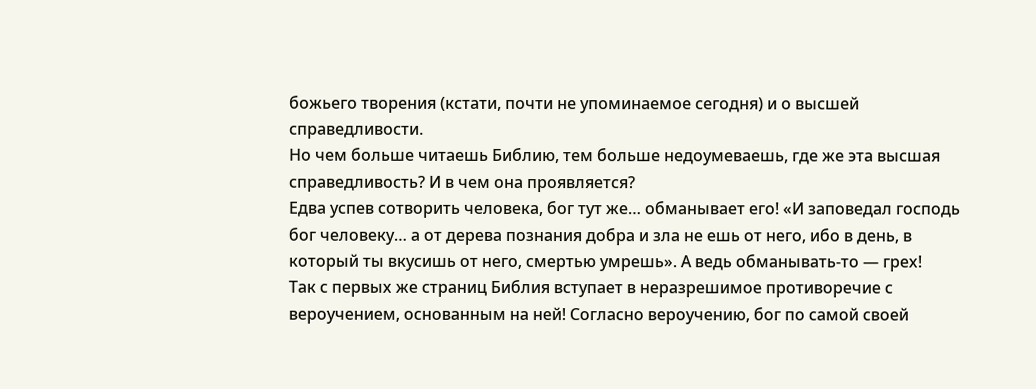божьего творения (кстати, почти не упоминаемое сегодня) и о высшей справедливости.
Но чем больше читаешь Библию, тем больше недоумеваешь, где же эта высшая справедливость? И в чем она проявляется?
Едва успев сотворить человека, бог тут же… обманывает его! «И заповедал господь бог человеку… а от дерева познания добра и зла не ешь от него, ибо в день, в который ты вкусишь от него, смертью умрешь». А ведь обманывать-то — грех!
Так с первых же страниц Библия вступает в неразрешимое противоречие с вероучением, основанным на ней! Согласно вероучению, бог по самой своей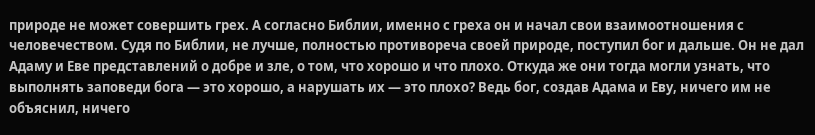природе не может совершить грех. А согласно Библии, именно с греха он и начал свои взаимоотношения с человечеством. Судя по Библии, не лучше, полностью противореча своей природе, поступил бог и дальше. Он не дал Адаму и Еве представлений о добре и зле, о том, что хорошо и что плохо. Откуда же они тогда могли узнать, что выполнять заповеди бога — это хорошо, а нарушать их — это плохо? Ведь бог, создав Адама и Еву, ничего им не объяснил, ничего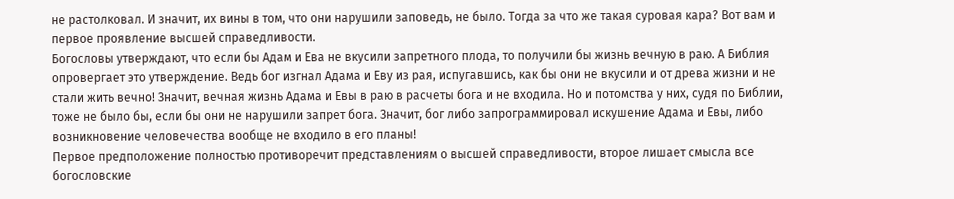не растолковал. И значит, их вины в том, что они нарушили заповедь, не было. Тогда за что же такая суровая кара? Вот вам и первое проявление высшей справедливости.
Богословы утверждают, что если бы Адам и Ева не вкусили запретного плода, то получили бы жизнь вечную в раю. А Библия опровергает это утверждение. Ведь бог изгнал Адама и Еву из рая, испугавшись, как бы они не вкусили и от древа жизни и не стали жить вечно! Значит, вечная жизнь Адама и Евы в раю в расчеты бога и не входила. Но и потомства у них, судя по Библии, тоже не было бы, если бы они не нарушили запрет бога. Значит, бог либо запрограммировал искушение Адама и Евы, либо возникновение человечества вообще не входило в его планы!
Первое предположение полностью противоречит представлениям о высшей справедливости, второе лишает смысла все богословские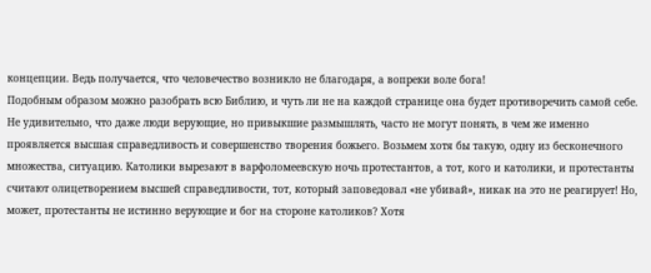концепции. Ведь получается, что человечество возникло не благодаря, а вопреки воле бога!
Подобным образом можно разобрать всю Библию, и чуть ли не на каждой странице она будет противоречить самой себе.
Не удивительно, что даже люди верующие, но привыкшие размышлять, часто не могут понять, в чем же именно проявляется высшая справедливость и совершенство творения божьего. Возьмем хотя бы такую, одну из бесконечного множества, ситуацию. Католики вырезают в варфоломеевскую ночь протестантов, а тот, кого и католики, и протестанты считают олицетворением высшей справедливости, тот, который заповедовал «не убивай», никак на это не реагирует! Но, может, протестанты не истинно верующие и бог на стороне католиков? Хотя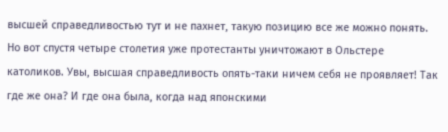высшей справедливостью тут и не пахнет, такую позицию все же можно понять. Но вот спустя четыре столетия уже протестанты уничтожают в Ольстере католиков. Увы, высшая справедливость опять-таки ничем себя не проявляет! Так где же она? И где она была, когда над японскими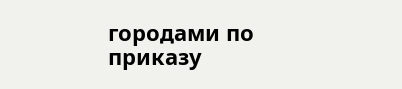городами по приказу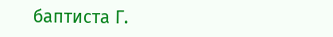баптиста Г.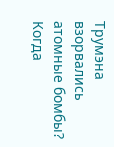Трумэна взорвались атомные бомбы? Когда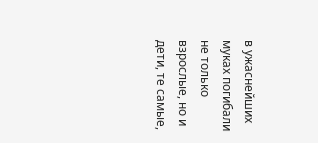в ужаснейших муках погибали не только взрослые, но и дети, те самые,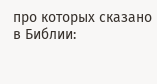про которых сказано в Библии: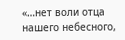«…нет воли отца нашего небесного,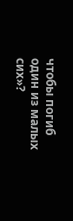чтобы погиб один из малых сих»?